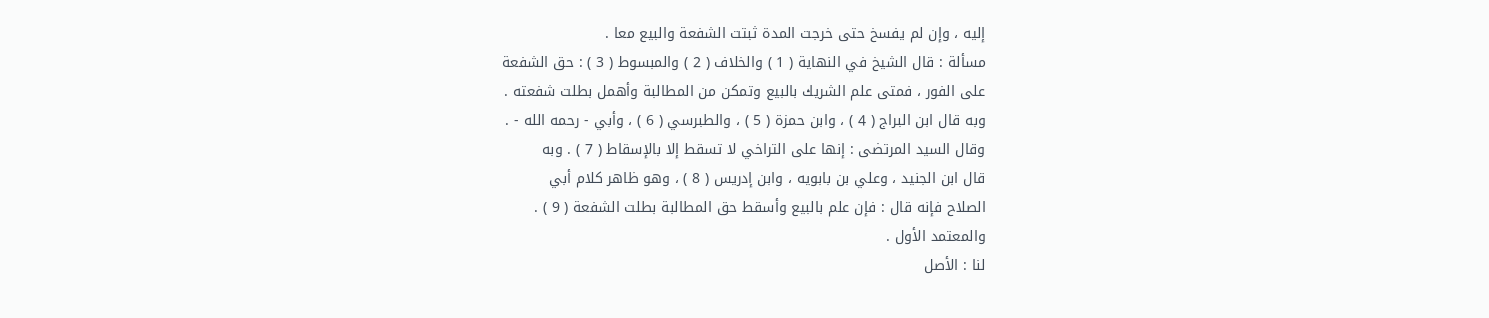إليه ، وإن لم يفسخ حتى خرجت المدة ثبتت الشفعة والبيع معا .
مسألة : قال الشيخ في النهاية ( 1 ) والخلاف ( 2 ) والمبسوط ( 3 ) : حق الشفعة
على الفور ، فمتى علم الشريك بالبيع وتمكن من المطالبة وأهمل بطلت شفعته .
وبه قال ابن البراج ( 4 ) ، وابن حمزة ( 5 ) ، والطبرسي ( 6 ) ، وأبي - رحمه الله - .
وقال السيد المرتضى : إنها على التراخي لا تسقط إلا بالإسقاط ( 7 ) . وبه
قال ابن الجنيد ، وعلي بن بابويه ، وابن إدريس ( 8 ) ، وهو ظاهر كلام أبي
الصلاح فإنه قال : فإن علم بالبيع وأسقط حق المطالبة بطلت الشفعة ( 9 ) .
والمعتمد الأول .
لنا : الأصل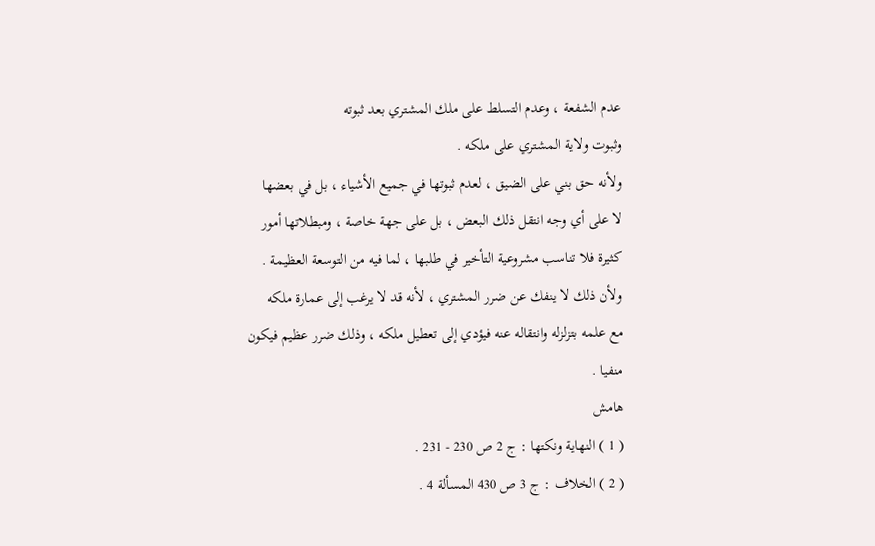عدم الشفعة ، وعدم التسلط على ملك المشتري بعد ثبوته
وثبوت ولاية المشتري على ملكه .
ولأنه حق بني على الضيق ، لعدم ثبوتها في جميع الأشياء ، بل في بعضها
لا على أي وجه انتقل ذلك البعض ، بل على جهة خاصة ، ومبطلاتها أمور
كثيرة فلا تناسب مشروعية التأخير في طلبها ، لما فيه من التوسعة العظيمة .
ولأن ذلك لا ينفك عن ضرر المشتري ، لأنه قد لا يرغب إلى عمارة ملكه
مع علمه بتزلزله وانتقاله عنه فيؤدي إلى تعطيل ملكه ، وذلك ضرر عظيم فيكون
منفيا .
هامش
( 1 ) النهاية ونكتها : ج 2 ص 230 - 231 .
( 2 ) الخلاف : ج 3 ص 430 المسألة 4 .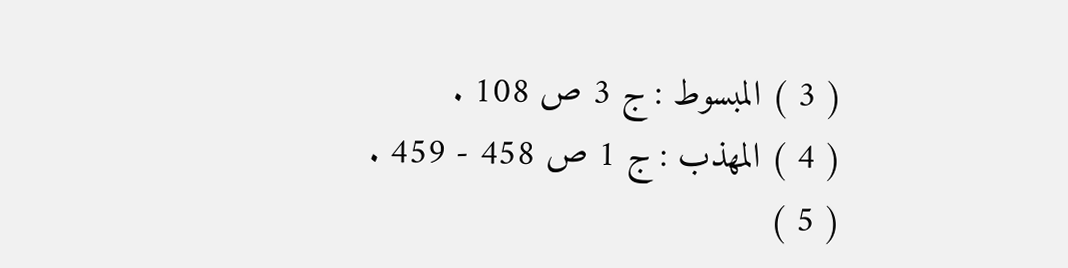( 3 ) المبسوط : ج 3 ص 108 .
( 4 ) المهذب : ج 1 ص 458 - 459 .
( 5 )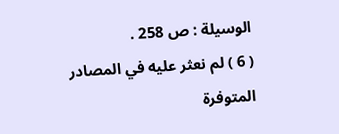الوسيلة : ص 258 .
( 6 ) لم نعثر عليه في المصادر المتوفرة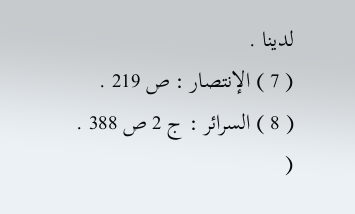لدينا .
( 7 ) الإنتصار : ص 219 .
( 8 ) السرائر : ج 2 ص 388 .
(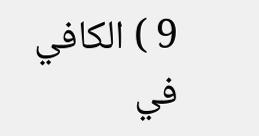9 ) الكافي في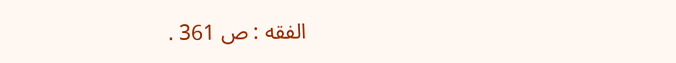الفقه : ص 361 .